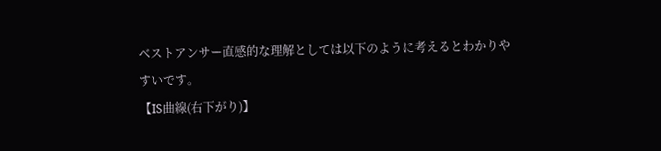ベストアンサー直感的な理解としては以下のように考えるとわかりやすいです。
【IS曲線(右下がり)】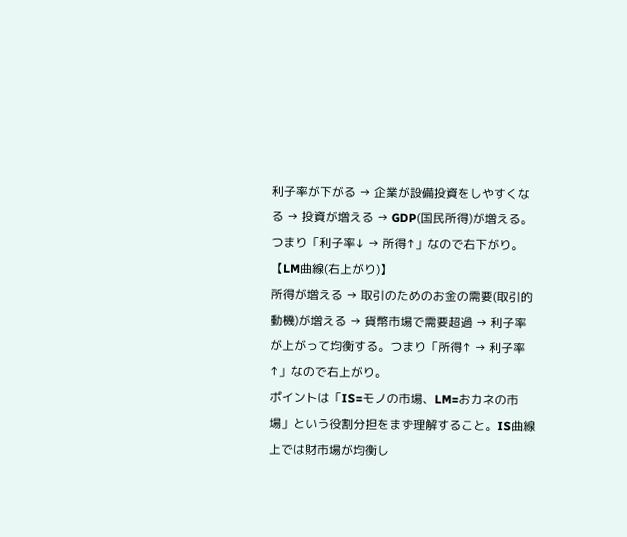利子率が下がる → 企業が設備投資をしやすくなる → 投資が増える → GDP(国民所得)が増える。つまり「利子率↓ → 所得↑」なので右下がり。
【LM曲線(右上がり)】
所得が増える → 取引のためのお金の需要(取引的動機)が増える → 貨幣市場で需要超過 → 利子率が上がって均衡する。つまり「所得↑ → 利子率↑」なので右上がり。
ポイントは「IS=モノの市場、LM=おカネの市場」という役割分担をまず理解すること。IS曲線上では財市場が均衡し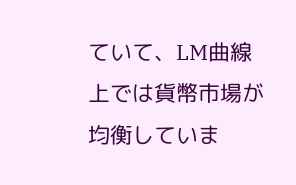ていて、LM曲線上では貨幣市場が均衡していま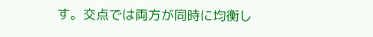す。交点では両方が同時に均衡し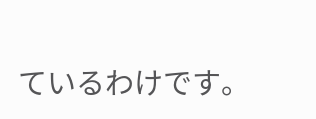ているわけです。